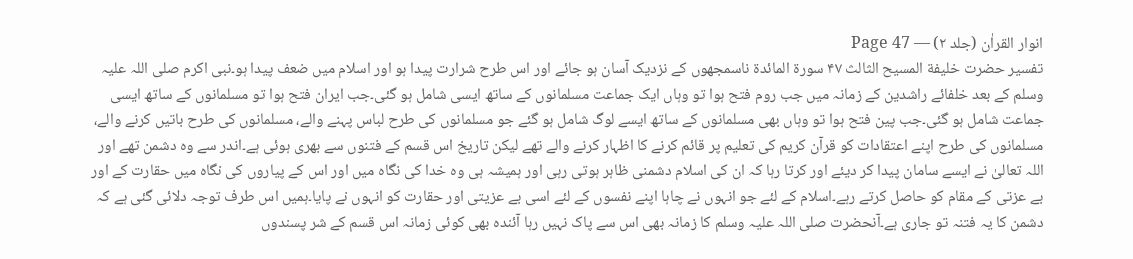انوار القراٰن (جلد ۲) — Page 47
تفسیر حضرت خلیفة المسیح الثالث ۴۷ سورة المائدة ناسمجھوں کے نزدیک آسان ہو جائے اور اس طرح شرارت پیدا ہو اور اسلام میں ضعف پیدا ہو۔نبی اکرم صلی اللہ علیہ وسلم کے بعد خلفائے راشدین کے زمانہ میں جب روم فتح ہوا تو وہاں ایک جماعت مسلمانوں کے ساتھ ایسی شامل ہو گئی۔جب ایران فتح ہوا تو مسلمانوں کے ساتھ ایسی جماعت شامل ہو گئی۔جب پین فتح ہوا تو وہاں بھی مسلمانوں کے ساتھ ایسے لوگ شامل ہو گئے جو مسلمانوں کی طرح لباس پہنے والے، مسلمانوں کی طرح باتیں کرنے والے، مسلمانوں کی طرح اپنے اعتقادات کو قرآن کریم کی تعلیم پر قائم کرنے کا اظہار کرنے والے تھے لیکن تاریخ اس قسم کے فتنوں سے بھری ہوئی ہے۔اندر سے وہ دشمن تھے اور اللہ تعالیٰ نے ایسے سامان پیدا کر دیئے اور کرتا رہا کہ ان کی اسلام دشمنی ظاہر ہوتی رہی اور ہمیشہ ہی وہ خدا کی نگاہ میں اور اس کے پیاروں کی نگاہ میں حقارت کے اور بے عزتی کے مقام کو حاصل کرتے رہے۔اسلام کے لئے جو انہوں نے چاہا اپنے نفسوں کے لئے اسی بے عزیتی اور حقارت کو انہوں نے پایا۔ہمیں اس طرف توجہ دلائی گئی ہے کہ دشمن کا یہ فتنہ تو جاری ہے۔آنحضرت صلی اللہ علیہ وسلم کا زمانہ بھی اس سے پاک نہیں رہا آئندہ بھی کوئی زمانہ اس قسم کے شر پسندوں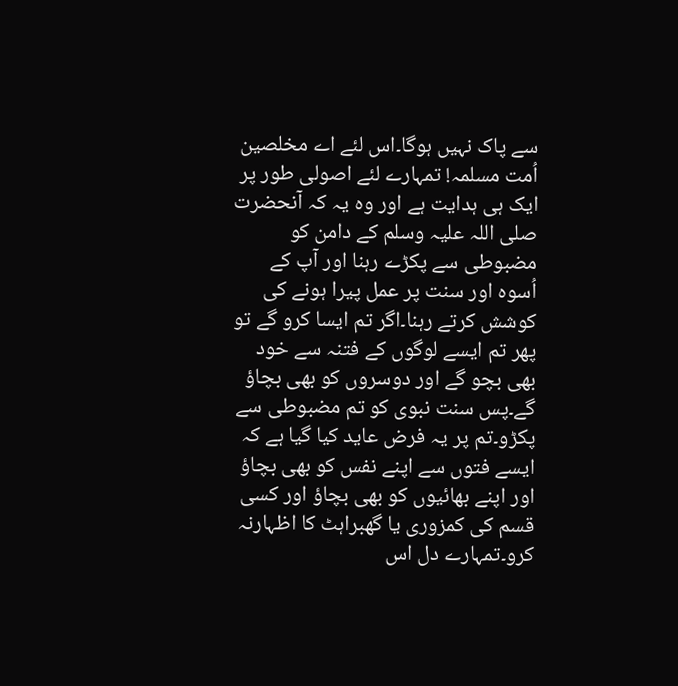سے پاک نہیں ہوگا۔اس لئے اے مخلصین اُمت مسلمہ! تمہارے لئے اصولی طور پر ایک ہی ہدایت ہے اور وہ یہ کہ آنحضرت صلی اللہ علیہ وسلم کے دامن کو مضبوطی سے پکڑے رہنا اور آپ کے اُسوہ اور سنت پر عمل پیرا ہونے کی کوشش کرتے رہنا۔اگر تم ایسا کرو گے تو پھر تم ایسے لوگوں کے فتنہ سے خود بھی بچو گے اور دوسروں کو بھی بچاؤ گے۔پس سنت نبوی کو تم مضبوطی سے پکڑو۔تم پر یہ فرض عاید کیا گیا ہے کہ ایسے فتوں سے اپنے نفس کو بھی بچاؤ اور اپنے بھائیوں کو بھی بچاؤ اور کسی قسم کی کمزوری یا گھبراہٹ کا اظہارنہ کرو۔تمہارے دل اس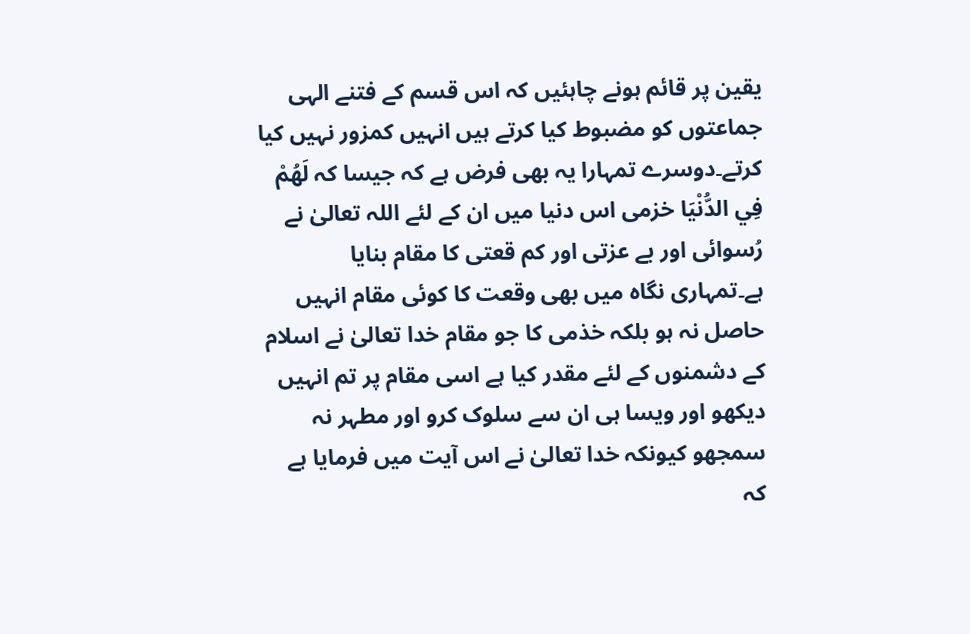یقین پر قائم ہونے چاہئیں کہ اس قسم کے فتنے الہی جماعتوں کو مضبوط کیا کرتے ہیں انہیں کمزور نہیں کیا کرتے۔دوسرے تمہارا یہ بھی فرض ہے کہ جیسا کہ لَهُمْ فِي الدُّنْيَا خزمی اس دنیا میں ان کے لئے اللہ تعالیٰ نے رُسوائی اور بے عزتی اور کم قعتی کا مقام بنایا ہے۔تمہاری نگاہ میں بھی وقعت کا کوئی مقام انہیں حاصل نہ ہو بلکہ خذمی کا جو مقام خدا تعالیٰ نے اسلام کے دشمنوں کے لئے مقدر کیا ہے اسی مقام پر تم انہیں دیکھو اور ویسا ہی ان سے سلوک کرو اور مطہر نہ سمجھو کیونکہ خدا تعالیٰ نے اس آیت میں فرمایا ہے کہ